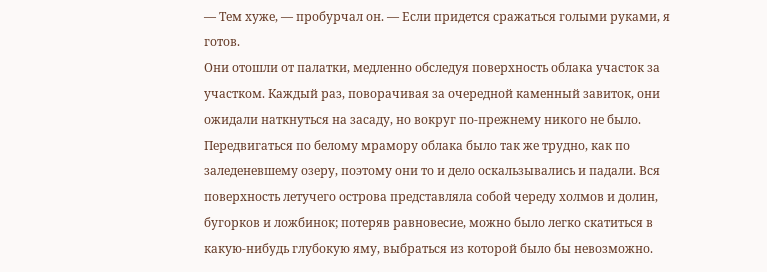— Тем хуже, — пробурчал он. — Если придется сражаться голыми руками, я готов.
Они отошли от палатки, медленно обследуя поверхность облака участок за участком. Каждый раз, поворачивая за очередной каменный завиток, они ожидали наткнуться на засаду, но вокруг по-прежнему никого не было. Передвигаться по белому мрамору облака было так же трудно, как по заледеневшему озеру, поэтому они то и дело оскальзывались и падали. Вся поверхность летучего острова представляла собой череду холмов и долин, бугорков и ложбинок; потеряв равновесие, можно было легко скатиться в какую-нибудь глубокую яму, выбраться из которой было бы невозможно.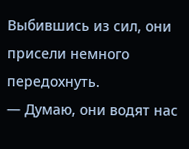Выбившись из сил, они присели немного передохнуть.
— Думаю, они водят нас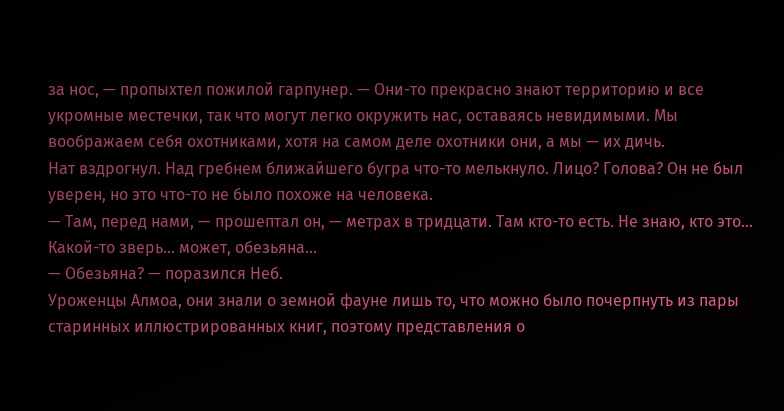за нос, — пропыхтел пожилой гарпунер. — Они-то прекрасно знают территорию и все укромные местечки, так что могут легко окружить нас, оставаясь невидимыми. Мы воображаем себя охотниками, хотя на самом деле охотники они, а мы — их дичь.
Нат вздрогнул. Над гребнем ближайшего бугра что-то мелькнуло. Лицо? Голова? Он не был уверен, но это что-то не было похоже на человека.
— Там, перед нами, — прошептал он, — метрах в тридцати. Там кто-то есть. Не знаю, кто это… Какой-то зверь… может, обезьяна…
— Обезьяна? — поразился Неб.
Уроженцы Алмоа, они знали о земной фауне лишь то, что можно было почерпнуть из пары старинных иллюстрированных книг, поэтому представления о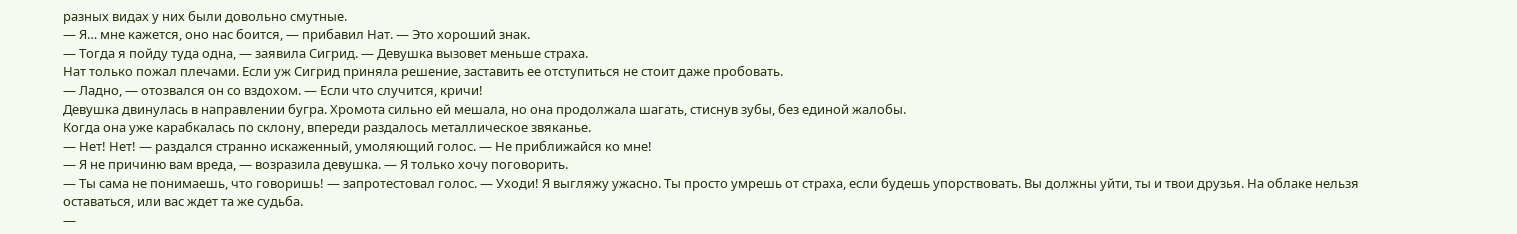разных видах у них были довольно смутные.
— Я… мне кажется, оно нас боится, — прибавил Нат. — Это хороший знак.
— Тогда я пойду туда одна, — заявила Сигрид. — Девушка вызовет меньше страха.
Нат только пожал плечами. Если уж Сигрид приняла решение, заставить ее отступиться не стоит даже пробовать.
— Ладно, — отозвался он со вздохом. — Если что случится, кричи!
Девушка двинулась в направлении бугра. Хромота сильно ей мешала, но она продолжала шагать, стиснув зубы, без единой жалобы.
Когда она уже карабкалась по склону, впереди раздалось металлическое звяканье.
— Нет! Нет! — раздался странно искаженный, умоляющий голос. — Не приближайся ко мне!
— Я не причиню вам вреда, — возразила девушка. — Я только хочу поговорить.
— Ты сама не понимаешь, что говоришь! — запротестовал голос. — Уходи! Я выгляжу ужасно. Ты просто умрешь от страха, если будешь упорствовать. Вы должны уйти, ты и твои друзья. На облаке нельзя оставаться, или вас ждет та же судьба.
—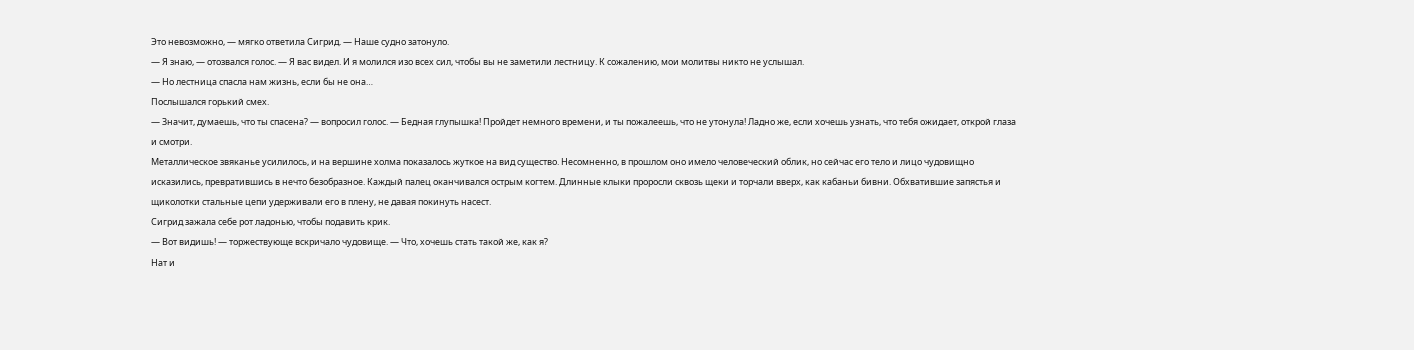Это невозможно, — мягко ответила Сигрид. — Наше судно затонуло.
— Я знаю, — отозвался голос. — Я вас видел. И я молился изо всех сил, чтобы вы не заметили лестницу. К сожалению, мои молитвы никто не услышал.
— Но лестница спасла нам жизнь, если бы не она…
Послышался горький смех.
— Значит, думаешь, что ты спасена? — вопросил голос. — Бедная глупышка! Пройдет немного времени, и ты пожалеешь, что не утонула! Ладно же, если хочешь узнать, что тебя ожидает, открой глаза и смотри.
Металлическое звяканье усилилось, и на вершине холма показалось жуткое на вид существо. Несомненно, в прошлом оно имело человеческий облик, но сейчас его тело и лицо чудовищно исказились, превратившись в нечто безобразное. Каждый палец оканчивался острым когтем. Длинные клыки проросли сквозь щеки и торчали вверх, как кабаньи бивни. Обхватившие запястья и щиколотки стальные цепи удерживали его в плену, не давая покинуть насест.
Сигрид зажала себе рот ладонью, чтобы подавить крик.
— Вот видишь! — торжествующе вскричало чудовище. — Что, хочешь стать такой же, как я?
Нат и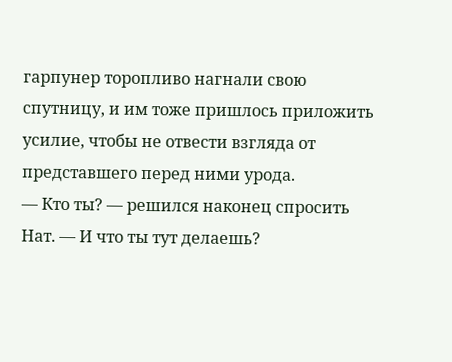гарпунер торопливо нагнали свою спутницу, и им тоже пришлось приложить усилие, чтобы не отвести взгляда от представшего перед ними урода.
— Кто ты? — решился наконец спросить Нат. — И что ты тут делаешь?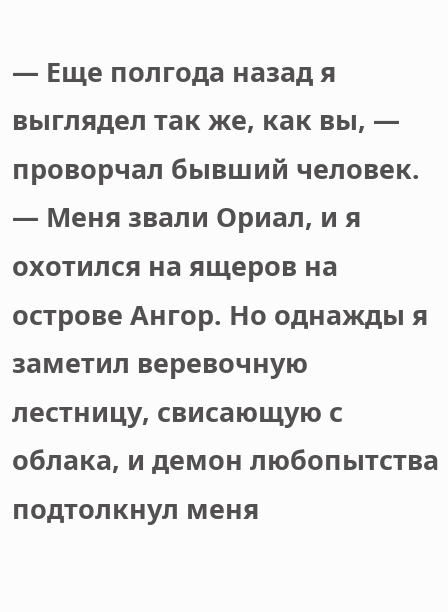— Еще полгода назад я выглядел так же, как вы, — проворчал бывший человек. — Меня звали Ориал, и я охотился на ящеров на острове Ангор. Но однажды я заметил веревочную лестницу, свисающую с облака, и демон любопытства подтолкнул меня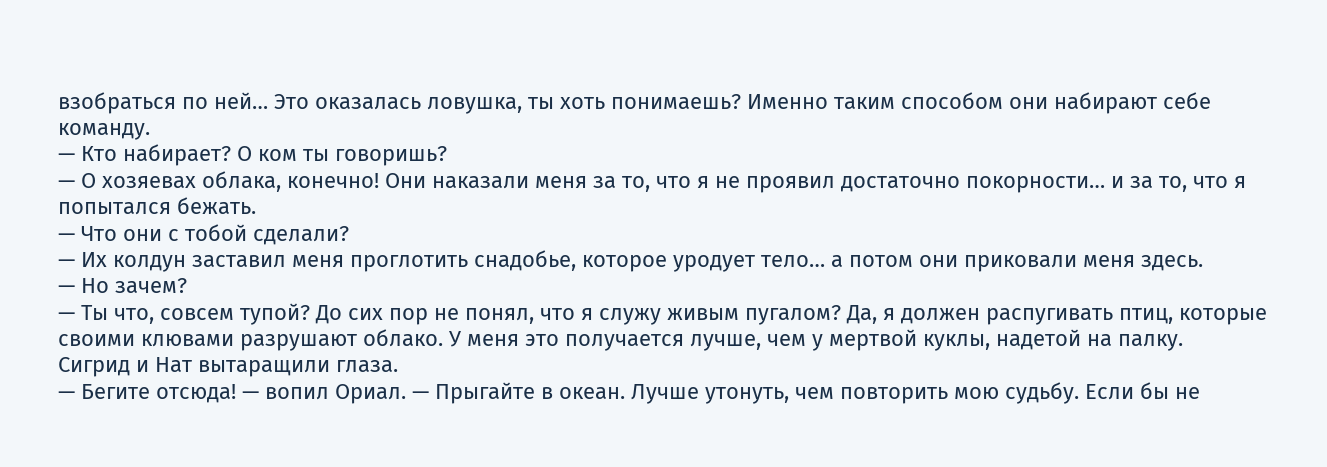взобраться по ней… Это оказалась ловушка, ты хоть понимаешь? Именно таким способом они набирают себе команду.
— Кто набирает? О ком ты говоришь?
— О хозяевах облака, конечно! Они наказали меня за то, что я не проявил достаточно покорности… и за то, что я попытался бежать.
— Что они с тобой сделали?
— Их колдун заставил меня проглотить снадобье, которое уродует тело… а потом они приковали меня здесь.
— Но зачем?
— Ты что, совсем тупой? До сих пор не понял, что я служу живым пугалом? Да, я должен распугивать птиц, которые своими клювами разрушают облако. У меня это получается лучше, чем у мертвой куклы, надетой на палку.
Сигрид и Нат вытаращили глаза.
— Бегите отсюда! — вопил Ориал. — Прыгайте в океан. Лучше утонуть, чем повторить мою судьбу. Если бы не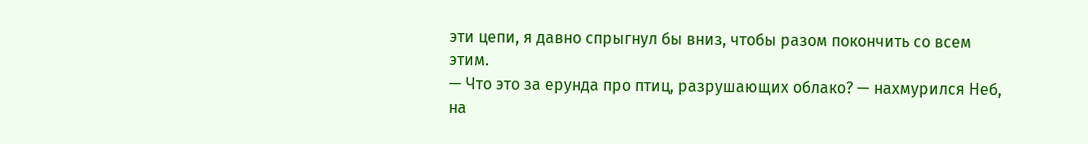эти цепи, я давно спрыгнул бы вниз, чтобы разом покончить со всем этим.
— Что это за ерунда про птиц, разрушающих облако? — нахмурился Неб, на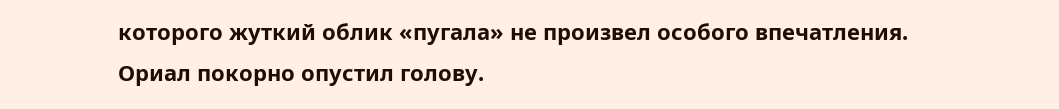которого жуткий облик «пугала» не произвел особого впечатления.
Ориал покорно опустил голову.